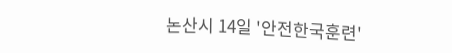논산시 14일 '안전한국훈련'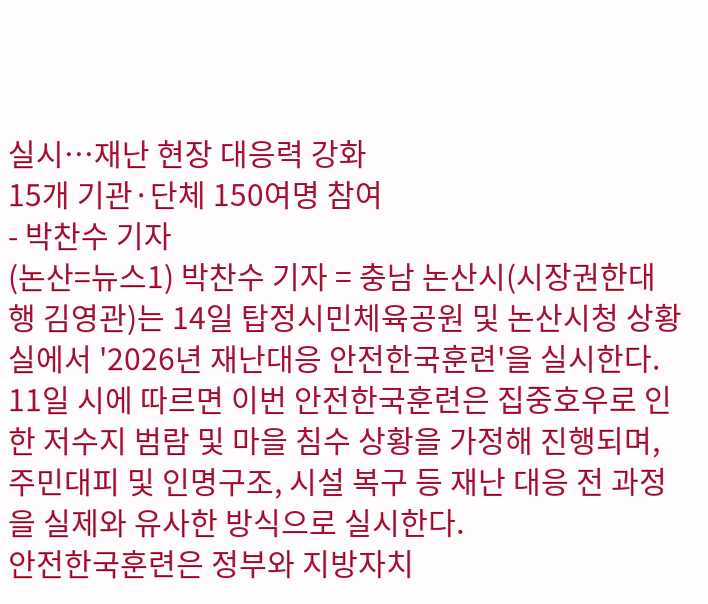실시…재난 현장 대응력 강화
15개 기관·단체 150여명 참여
- 박찬수 기자
(논산=뉴스1) 박찬수 기자 = 충남 논산시(시장권한대행 김영관)는 14일 탑정시민체육공원 및 논산시청 상황실에서 '2026년 재난대응 안전한국훈련'을 실시한다.
11일 시에 따르면 이번 안전한국훈련은 집중호우로 인한 저수지 범람 및 마을 침수 상황을 가정해 진행되며, 주민대피 및 인명구조, 시설 복구 등 재난 대응 전 과정을 실제와 유사한 방식으로 실시한다.
안전한국훈련은 정부와 지방자치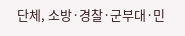단체, 소방·경찰·군부대·민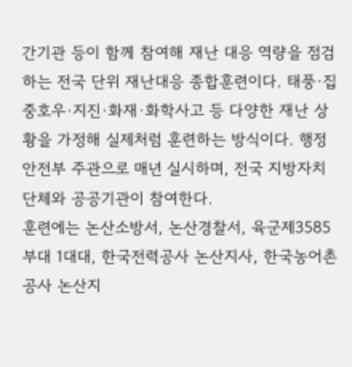간기관 등이 함께 참여해 재난 대응 역량을 점검하는 전국 단위 재난대응 종합훈련이다. 태풍·집중호우·지진·화재·화학사고 등 다양한 재난 상황을 가정해 실제처럼 훈련하는 방식이다. 행정안전부 주관으로 매년 실시하며, 전국 지방자치단체와 공공기관이 참여한다.
훈련에는 논산소방서, 논산경찰서, 육군제3585부대 1대대, 한국전력공사 논산지사, 한국농어촌공사 논산지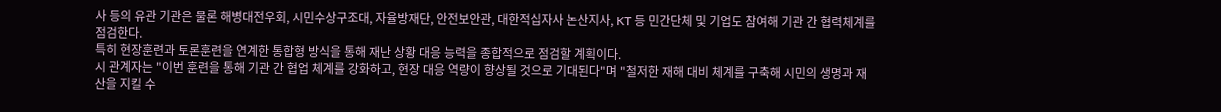사 등의 유관 기관은 물론 해병대전우회, 시민수상구조대, 자율방재단, 안전보안관, 대한적십자사 논산지사, KT 등 민간단체 및 기업도 참여해 기관 간 협력체계를 점검한다.
특히 현장훈련과 토론훈련을 연계한 통합형 방식을 통해 재난 상황 대응 능력을 종합적으로 점검할 계획이다.
시 관계자는 "이번 훈련을 통해 기관 간 협업 체계를 강화하고, 현장 대응 역량이 향상될 것으로 기대된다"며 "철저한 재해 대비 체계를 구축해 시민의 생명과 재산을 지킬 수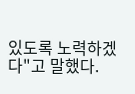있도록 노력하겠다"고 말했다.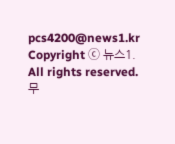pcs4200@news1.kr
Copyright ⓒ 뉴스1. All rights reserved. 무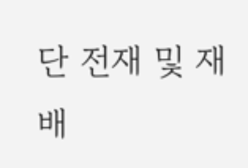단 전재 및 재배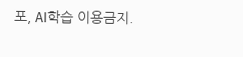포, AI학습 이용금지.